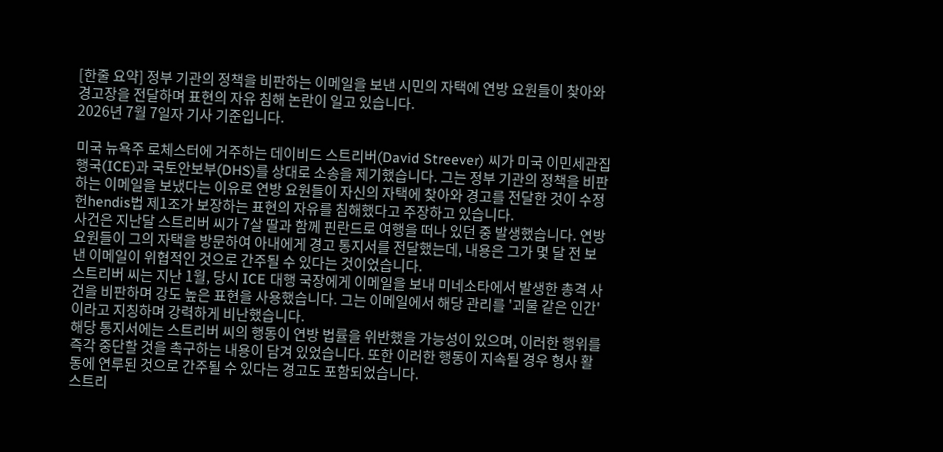[한줄 요약] 정부 기관의 정책을 비판하는 이메일을 보낸 시민의 자택에 연방 요원들이 찾아와 경고장을 전달하며 표현의 자유 침해 논란이 일고 있습니다.
2026년 7월 7일자 기사 기준입니다.

미국 뉴욕주 로체스터에 거주하는 데이비드 스트리버(David Streever) 씨가 미국 이민세관집행국(ICE)과 국토안보부(DHS)를 상대로 소송을 제기했습니다. 그는 정부 기관의 정책을 비판하는 이메일을 보냈다는 이유로 연방 요원들이 자신의 자택에 찾아와 경고를 전달한 것이 수정헌hendis법 제1조가 보장하는 표현의 자유를 침해했다고 주장하고 있습니다.
사건은 지난달 스트리버 씨가 7살 딸과 함께 핀란드로 여행을 떠나 있던 중 발생했습니다. 연방 요원들이 그의 자택을 방문하여 아내에게 경고 통지서를 전달했는데, 내용은 그가 몇 달 전 보낸 이메일이 위협적인 것으로 간주될 수 있다는 것이었습니다.
스트리버 씨는 지난 1월, 당시 ICE 대행 국장에게 이메일을 보내 미네소타에서 발생한 총격 사건을 비판하며 강도 높은 표현을 사용했습니다. 그는 이메일에서 해당 관리를 '괴물 같은 인간'이라고 지칭하며 강력하게 비난했습니다.
해당 통지서에는 스트리버 씨의 행동이 연방 법률을 위반했을 가능성이 있으며, 이러한 행위를 즉각 중단할 것을 촉구하는 내용이 담겨 있었습니다. 또한 이러한 행동이 지속될 경우 형사 활동에 연루된 것으로 간주될 수 있다는 경고도 포함되었습니다.
스트리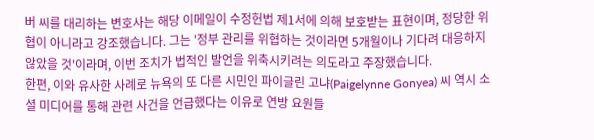버 씨를 대리하는 변호사는 해당 이메일이 수정헌법 제1서에 의해 보호받는 표현이며, 정당한 위협이 아니라고 강조했습니다. 그는 '정부 관리를 위협하는 것이라면 5개월이나 기다려 대응하지 않았을 것'이라며, 이번 조치가 법적인 발언을 위축시키려는 의도라고 주장했습니다.
한편, 이와 유사한 사례로 뉴욕의 또 다른 시민인 파이글린 고냐(Paigelynne Gonyea) 씨 역시 소셜 미디어를 통해 관련 사건을 언급했다는 이유로 연방 요원들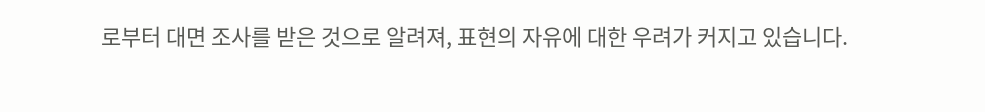로부터 대면 조사를 받은 것으로 알려져, 표현의 자유에 대한 우려가 커지고 있습니다.